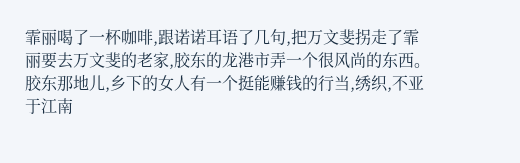霏丽喝了一杯咖啡,跟诺诺耳语了几句,把万文斐拐走了霏丽要去万文斐的老家,胶东的龙港市弄一个很风尚的东西。胶东那地儿,乡下的女人有一个挺能赚钱的行当,绣织,不亚于江南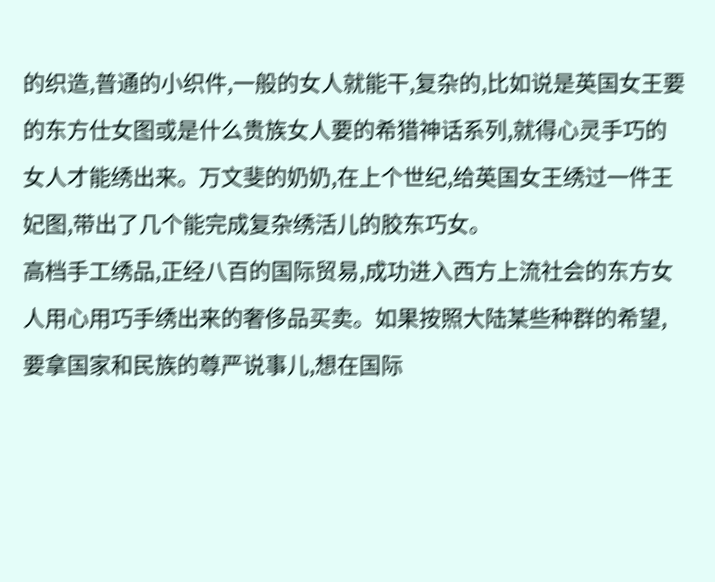的织造,普通的小织件,一般的女人就能干,复杂的,比如说是英国女王要的东方仕女图或是什么贵族女人要的希猎神话系列,就得心灵手巧的女人才能绣出来。万文斐的奶奶,在上个世纪,给英国女王绣过一件王妃图,带出了几个能完成复杂绣活儿的胶东巧女。
高档手工绣品,正经八百的国际贸易,成功进入西方上流社会的东方女人用心用巧手绣出来的奢侈品买卖。如果按照大陆某些种群的希望,要拿国家和民族的尊严说事儿,想在国际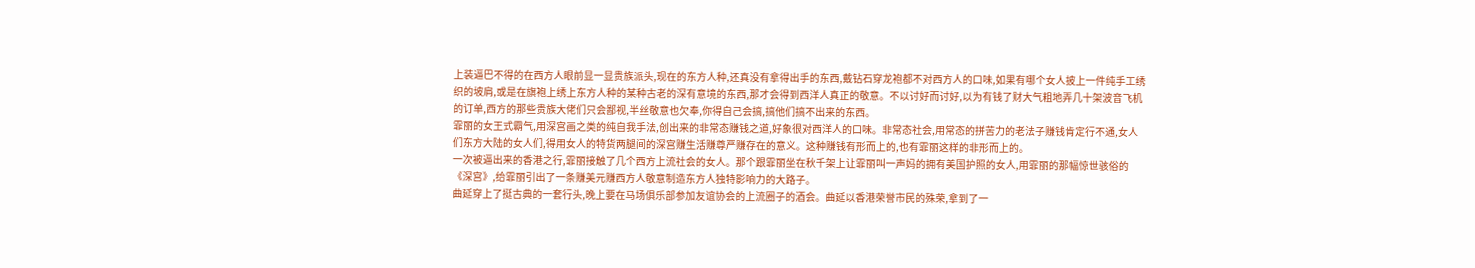上装逼巴不得的在西方人眼前显一显贵族派头,现在的东方人种,还真没有拿得出手的东西,戴钻石穿龙袍都不对西方人的口味,如果有哪个女人披上一件纯手工绣织的坡肩,或是在旗袍上绣上东方人种的某种古老的深有意境的东西,那才会得到西洋人真正的敬意。不以讨好而讨好,以为有钱了财大气粗地弄几十架波音飞机的订单,西方的那些贵族大佬们只会鄙视,半丝敬意也欠奉,你得自己会搞,搞他们搞不出来的东西。
霏丽的女王式霸气,用深宫画之类的纯自我手法,创出来的非常态赚钱之道,好象很对西洋人的口味。非常态社会,用常态的拼苦力的老法子赚钱肯定行不通,女人们东方大陆的女人们,得用女人的特货两腿间的深宫赚生活赚尊严赚存在的意义。这种赚钱有形而上的,也有霏丽这样的非形而上的。
一次被逼出来的香港之行,霏丽接触了几个西方上流社会的女人。那个跟霏丽坐在秋千架上让霏丽叫一声妈的拥有美国护照的女人,用霏丽的那幅惊世骇俗的《深宫》,给霏丽引出了一条赚美元赚西方人敬意制造东方人独特影响力的大路子。
曲延穿上了挺古典的一套行头,晚上要在马场俱乐部参加友谊协会的上流圈子的酒会。曲延以香港荣誉市民的殊荣,拿到了一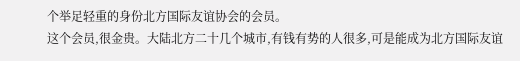个举足轻重的身份北方国际友谊协会的会员。
这个会员,很金贵。大陆北方二十几个城市,有钱有势的人很多,可是能成为北方国际友谊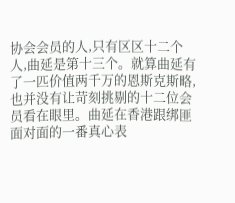协会会员的人,只有区区十二个人,曲延是第十三个。就算曲延有了一匹价值两千万的恩斯克斯略,也并没有让苛刻挑剔的十二位会员看在眼里。曲延在香港跟绑匪面对面的一番真心表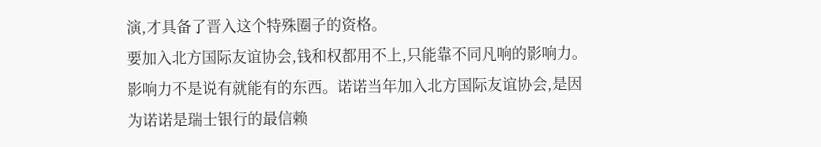演,才具备了晋入这个特殊圈子的资格。
要加入北方国际友谊协会,钱和权都用不上,只能靠不同凡响的影响力。影响力不是说有就能有的东西。诺诺当年加入北方国际友谊协会,是因为诺诺是瑞士银行的最信赖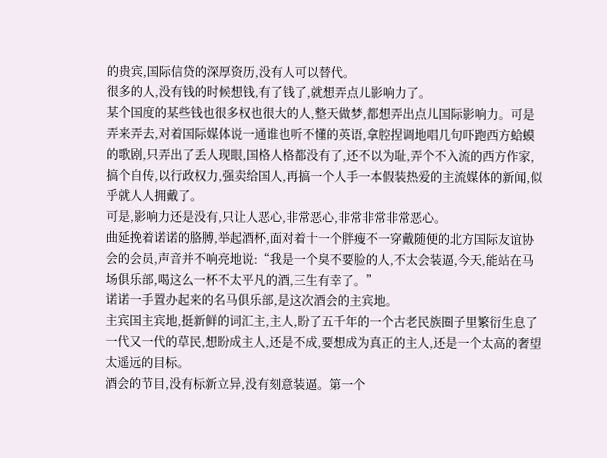的贵宾,国际信贷的深厚资历,没有人可以替代。
很多的人,没有钱的时候想钱,有了钱了,就想弄点儿影响力了。
某个国度的某些钱也很多权也很大的人,整天做梦,都想弄出点儿国际影响力。可是弄来弄去,对着国际媒体说一通谁也听不懂的英语,拿腔捏调地唱几句吓跑西方蛤蟆的歌剧,只弄出了丢人现眼,国格人格都没有了,还不以为耻,弄个不入流的西方作家,搞个自传,以行政权力,强卖给国人,再搞一个人手一本假装热爱的主流媒体的新闻,似乎就人人拥戴了。
可是,影响力还是没有,只让人恶心,非常恶心,非常非常非常恶心。
曲延挽着诺诺的胳膊,举起酒杯,面对着十一个胖瘦不一穿戴随便的北方国际友谊协会的会员,声音并不响亮地说:“我是一个臭不要脸的人,不太会装逼,今天,能站在马场俱乐部,喝这么一杯不太平凡的酒,三生有幸了。”
诺诺一手置办起来的名马俱乐部,是这次酒会的主宾地。
主宾国主宾地,挺新鲜的词汇主,主人,盼了五千年的一个古老民族圈子里繁衍生息了一代又一代的草民,想盼成主人,还是不成,要想成为真正的主人,还是一个太高的奢望太遥远的目标。
酒会的节目,没有标新立异,没有刻意装逼。第一个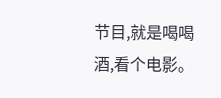节目,就是喝喝酒,看个电影。